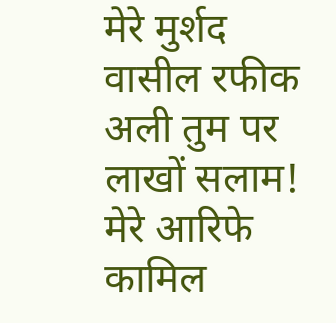मेरे मुर्शद वासील रफीक अली तुम पर लाखों सलाम!
मेरे आरिफे कामिल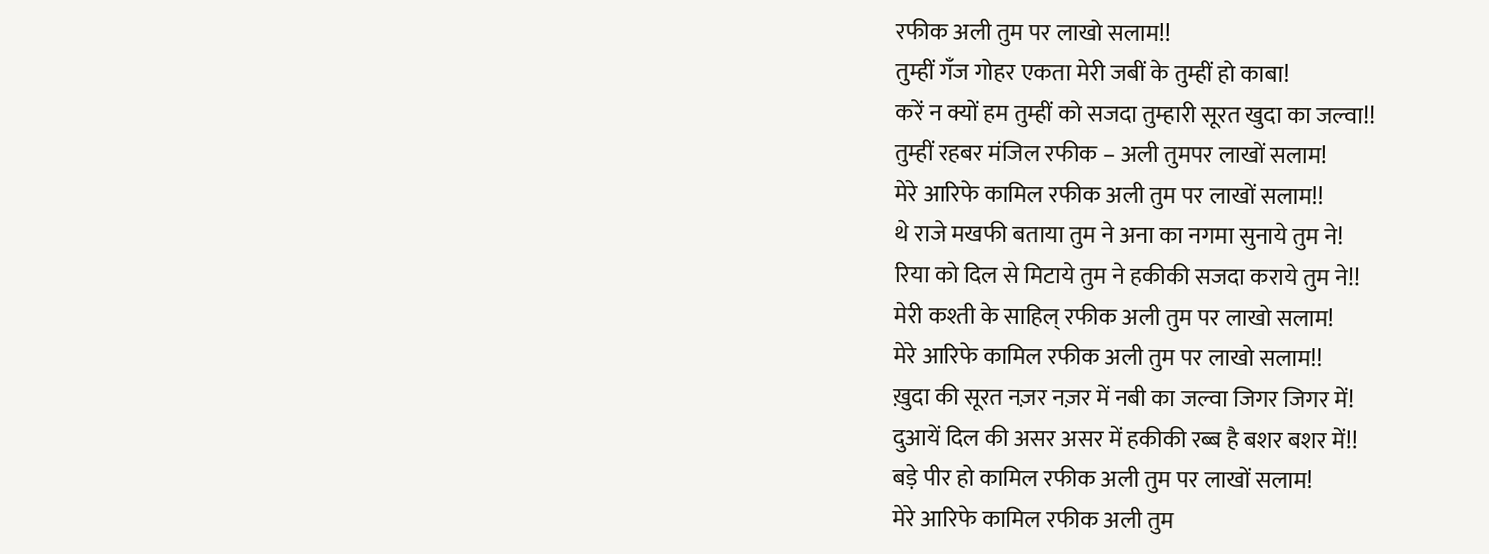रफीक अली तुम पर लाखो सलाम!!
तुम्हीं गँज गोहर एकता मेरी जबीं के तुम्हीं हो काबा!
करें न क्यों हम तुम्हीं को सजदा तुम्हारी सूरत खुदा का जल्वा!!
तुम्हीं रहबर मंजिल रफीक – अली तुमपर लाखों सलाम!
मेरे आरिफे कामिल रफीक अली तुम पर लाखों सलाम!!
थे राजे मखफी बताया तुम ने अना का नगमा सुनाये तुम ने!
रिया को दिल से मिटाये तुम ने हकीकी सजदा कराये तुम ने!!
मेरी कश्ती के साहिल् रफीक अली तुम पर लाखो सलाम!
मेरे आरिफे कामिल रफीक अली तुम पर लाखो सलाम!!
ख़ुदा की सूरत नज़र नज़र में नबी का जल्वा जिगर जिगर में!
दुआयें दिल की असर असर में हकीकी रब्ब है बशर बशर में!!
बड़े पीर हो कामिल रफीक अली तुम पर लाखों सलाम!
मेरे आरिफे कामिल रफीक अली तुम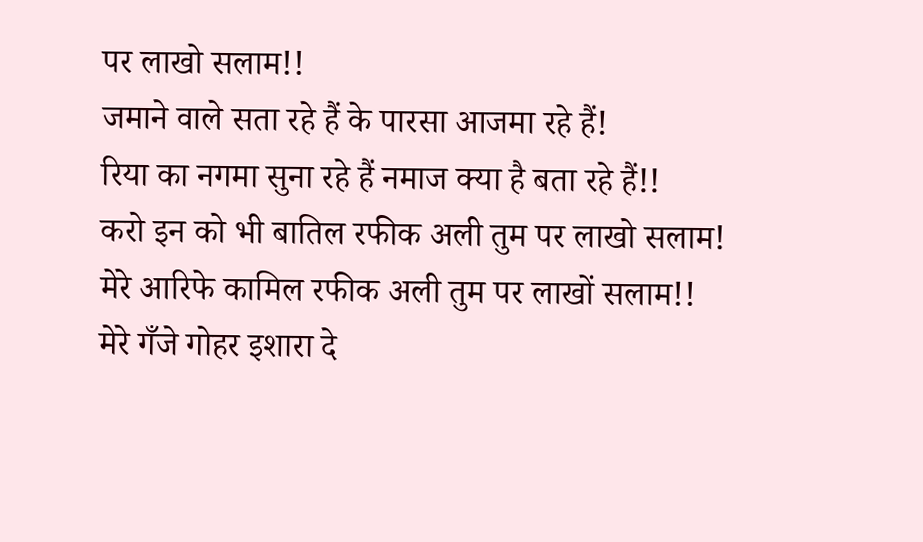पर लाखो सलाम!!
जमाने वाले सता रहे हैं के पारसा आजमा रहे हैं!
रिया का नगमा सुना रहे हैं नमाज क्या है बता रहे हैं!!
करो इन को भी बातिल रफीक अली तुम पर लाखो सलाम!
मेरे आरिफे कामिल रफीक अली तुम पर लाखों सलाम!!
मेरे गँजे गोहर इशारा दे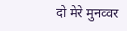दो मेरे मुनव्वर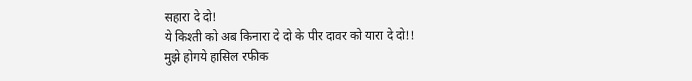सहारा दे दो!
ये किश्ती को अब किनारा दे दो के पीर दावर को यारा दे दो!!
मुझे होगये हासिल रफीक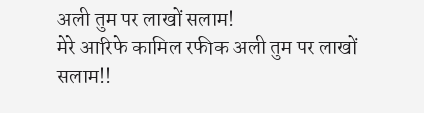अली तुम पर लाखों सलाम!
मेरे आरिफे कामिल रफीक अली तुम पर लाखों सलाम!!